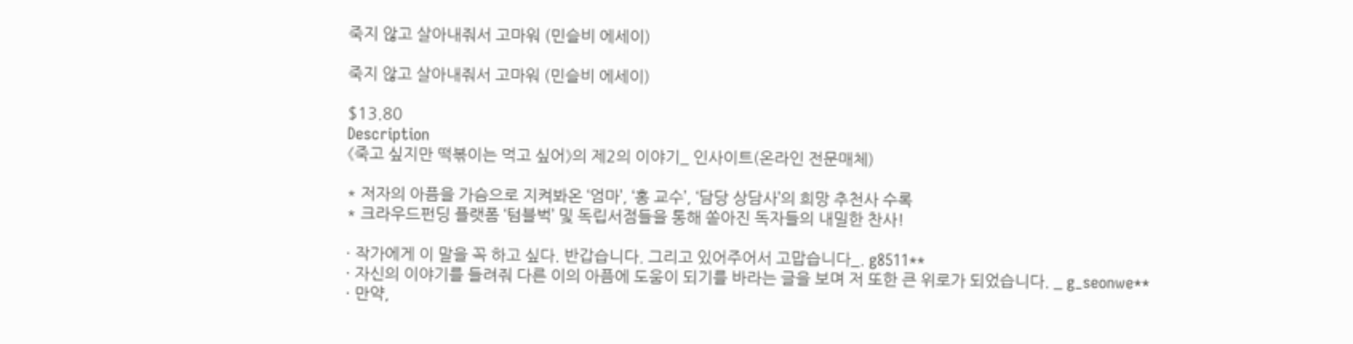죽지 않고 살아내줘서 고마워 (민슬비 에세이)

죽지 않고 살아내줘서 고마워 (민슬비 에세이)

$13.80
Description
《죽고 싶지만 떡볶이는 먹고 싶어》의 제2의 이야기_ 인사이트(온라인 전문매체)

* 저자의 아픔을 가슴으로 지켜봐온 ‘엄마’, ‘홍 교수’, ‘담당 상담사’의 희망 추천사 수록
* 크라우드펀딩 플랫폼 ‘텀블벅’ 및 독립서점들을 통해 쏟아진 독자들의 내밀한 찬사!

· 작가에게 이 말을 꼭 하고 싶다. 반갑습니다. 그리고 있어주어서 고맙습니다_. g8511**
· 자신의 이야기를 들려줘 다른 이의 아픔에 도움이 되기를 바라는 글을 보며 저 또한 큰 위로가 되었습니다. _ g_seonwe**
· 만약,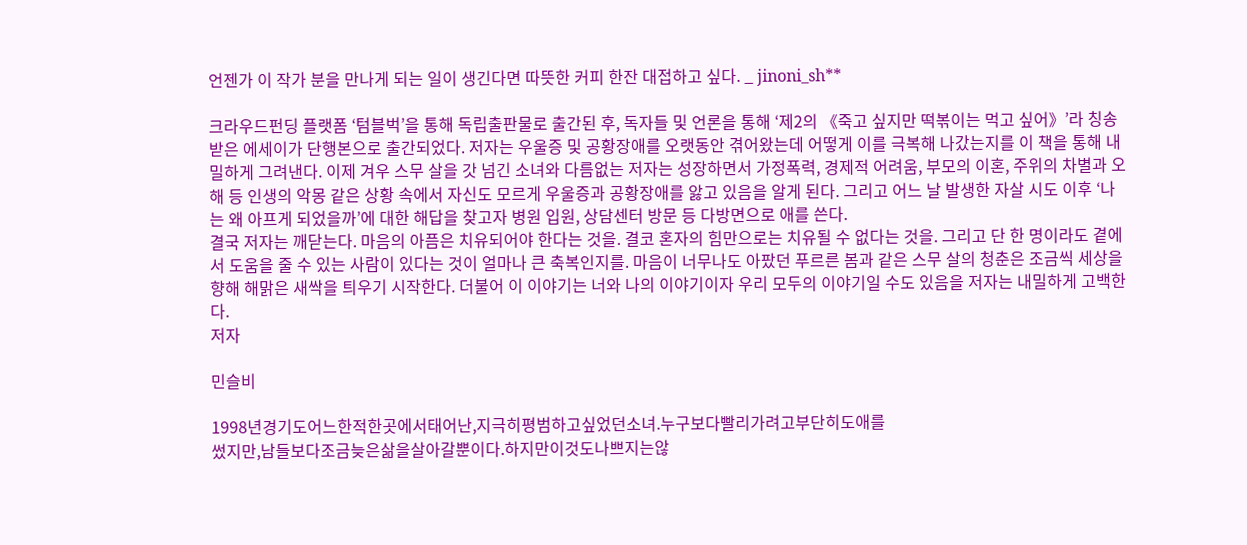언젠가 이 작가 분을 만나게 되는 일이 생긴다면 따뜻한 커피 한잔 대접하고 싶다. _ jinoni_sh**

크라우드펀딩 플랫폼 ‘텀블벅’을 통해 독립출판물로 출간된 후, 독자들 및 언론을 통해 ‘제2의 《죽고 싶지만 떡볶이는 먹고 싶어》’라 칭송받은 에세이가 단행본으로 출간되었다. 저자는 우울증 및 공황장애를 오랫동안 겪어왔는데 어떻게 이를 극복해 나갔는지를 이 책을 통해 내밀하게 그려낸다. 이제 겨우 스무 살을 갓 넘긴 소녀와 다름없는 저자는 성장하면서 가정폭력, 경제적 어려움, 부모의 이혼, 주위의 차별과 오해 등 인생의 악몽 같은 상황 속에서 자신도 모르게 우울증과 공황장애를 앓고 있음을 알게 된다. 그리고 어느 날 발생한 자살 시도 이후 ‘나는 왜 아프게 되었을까’에 대한 해답을 찾고자 병원 입원, 상담센터 방문 등 다방면으로 애를 쓴다.
결국 저자는 깨닫는다. 마음의 아픔은 치유되어야 한다는 것을. 결코 혼자의 힘만으로는 치유될 수 없다는 것을. 그리고 단 한 명이라도 곁에서 도움을 줄 수 있는 사람이 있다는 것이 얼마나 큰 축복인지를. 마음이 너무나도 아팠던 푸르른 봄과 같은 스무 살의 청춘은 조금씩 세상을 향해 해맑은 새싹을 틔우기 시작한다. 더불어 이 이야기는 너와 나의 이야기이자 우리 모두의 이야기일 수도 있음을 저자는 내밀하게 고백한다.
저자

민슬비

1998년경기도어느한적한곳에서태어난,지극히평범하고싶었던소녀.누구보다빨리가려고부단히도애를
썼지만,남들보다조금늦은삶을살아갈뿐이다.하지만이것도나쁘지는않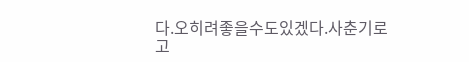다.오히려좋을수도있겠다.사춘기로고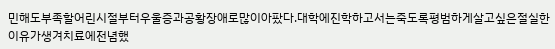민해도부족할어린시절부터우울증과공황장애로많이아팠다.대학에진학하고서는죽도록평범하게살고싶은절실한이유가생겨치료에전념했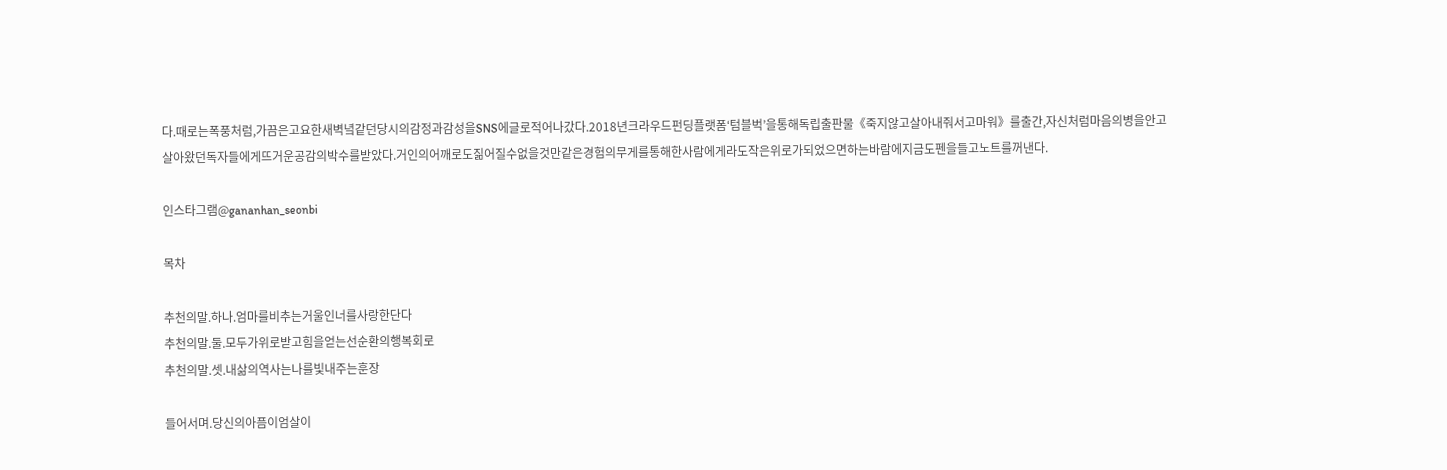다.때로는폭풍처럼,가끔은고요한새벽녘같던당시의감정과감성을SNS에글로적어나갔다.2018년크라우드펀딩플랫폼‘텀블벅’을통해독립출판물《죽지않고살아내줘서고마워》를출간,자신처럼마음의병을안고살아왔던독자들에게뜨거운공감의박수를받았다.거인의어깨로도짊어질수없을것만같은경험의무게를통해한사람에게라도작은위로가되었으면하는바람에지금도펜을들고노트를꺼낸다.

인스타그램@gananhan_seonbi

목차

추천의말.하나.엄마를비추는거울인너를사랑한단다
추천의말.둘.모두가위로받고힘을얻는선순환의행복회로
추천의말.셋.내삶의역사는나를빛내주는훈장

들어서며.당신의아픔이엄살이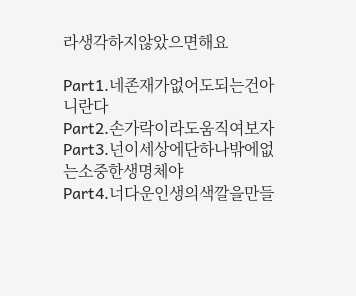라생각하지않았으면해요

Part1.네존재가없어도되는건아니란다
Part2.손가락이라도움직여보자
Part3.넌이세상에단하나밖에없는소중한생명체야
Part4.너다운인생의색깔을만들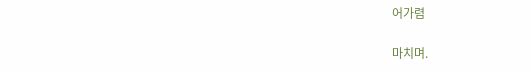어가렴

마치며.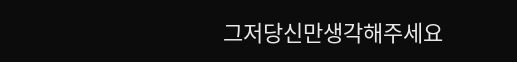그저당신만생각해주세요